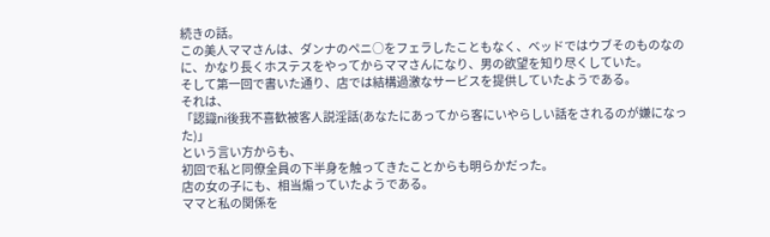続きの話。
この美人ママさんは、ダンナのペニ○をフェラしたこともなく、ベッドではウブそのものなのに、かなり長くホステスをやってからママさんになり、男の欲望を知り尽くしていた。
そして第一回で書いた通り、店では結構過激なサービスを提供していたようである。
それは、
「認識ni後我不喜歓被客人説淫話(あなたにあってから客にいやらしい話をされるのが嫌になった)」
という言い方からも、
初回で私と同僚全員の下半身を触ってきたことからも明らかだった。
店の女の子にも、相当煽っていたようである。
ママと私の関係を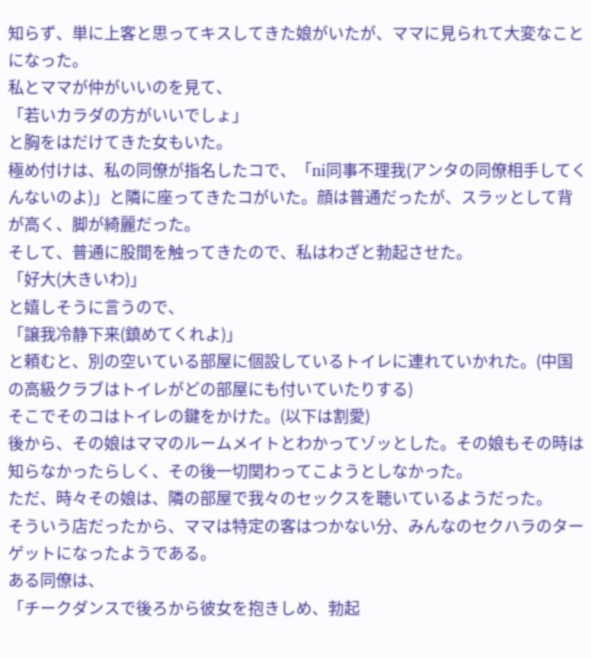知らず、単に上客と思ってキスしてきた娘がいたが、ママに見られて大変なことになった。
私とママが仲がいいのを見て、
「若いカラダの方がいいでしょ」
と胸をはだけてきた女もいた。
極め付けは、私の同僚が指名したコで、「ni同事不理我(アンタの同僚相手してくんないのよ)」と隣に座ってきたコがいた。顔は普通だったが、スラッとして背が高く、脚が綺麗だった。
そして、普通に股間を触ってきたので、私はわざと勃起させた。
「好大(大きいわ)」
と嬉しそうに言うので、
「譲我冷静下来(鎮めてくれよ)」
と頼むと、別の空いている部屋に個設しているトイレに連れていかれた。(中国の高級クラブはトイレがどの部屋にも付いていたりする)
そこでそのコはトイレの鍵をかけた。(以下は割愛)
後から、その娘はママのルームメイトとわかってゾッとした。その娘もその時は知らなかったらしく、その後一切関わってこようとしなかった。
ただ、時々その娘は、隣の部屋で我々のセックスを聴いているようだった。
そういう店だったから、ママは特定の客はつかない分、みんなのセクハラのターゲットになったようである。
ある同僚は、
「チークダンスで後ろから彼女を抱きしめ、勃起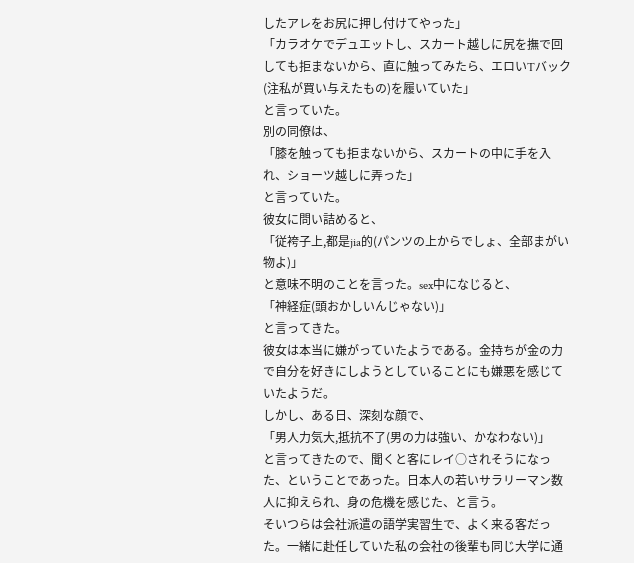したアレをお尻に押し付けてやった」
「カラオケでデュエットし、スカート越しに尻を撫で回しても拒まないから、直に触ってみたら、エロいTバック(注私が買い与えたもの)を履いていた」
と言っていた。
別の同僚は、
「膝を触っても拒まないから、スカートの中に手を入れ、ショーツ越しに弄った」
と言っていた。
彼女に問い詰めると、
「従袴子上,都是jia的(パンツの上からでしょ、全部まがい物よ)」
と意味不明のことを言った。sex中になじると、
「神経症(頭おかしいんじゃない)」
と言ってきた。
彼女は本当に嫌がっていたようである。金持ちが金の力で自分を好きにしようとしていることにも嫌悪を感じていたようだ。
しかし、ある日、深刻な顔で、
「男人力気大,抵抗不了(男の力は強い、かなわない)」
と言ってきたので、聞くと客にレイ○されそうになった、ということであった。日本人の若いサラリーマン数人に抑えられ、身の危機を感じた、と言う。
そいつらは会社派遣の語学実習生で、よく来る客だった。一緒に赴任していた私の会社の後輩も同じ大学に通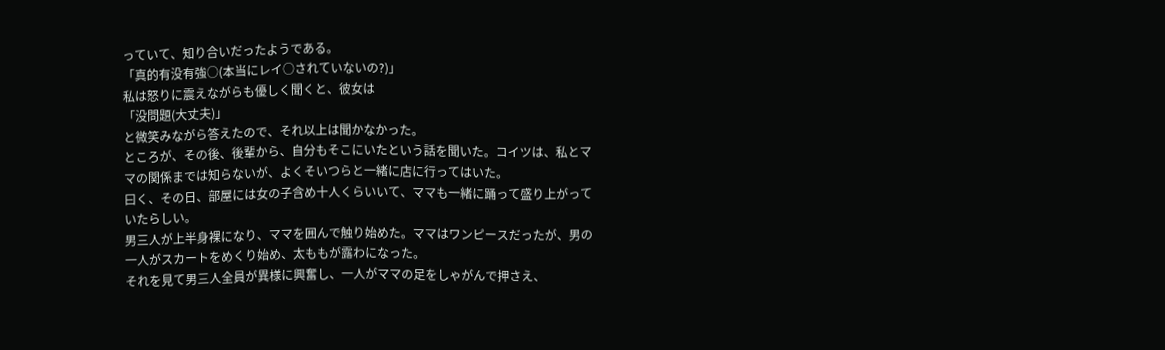っていて、知り合いだったようである。
「真的有没有強○(本当にレイ○されていないの?)」
私は怒りに震えながらも優しく聞くと、彼女は
「没問題(大丈夫)」
と微笑みながら答えたので、それ以上は聞かなかった。
ところが、その後、後輩から、自分もそこにいたという話を聞いた。コイツは、私とママの関係までは知らないが、よくそいつらと一緒に店に行ってはいた。
曰く、その日、部屋には女の子含め十人くらいいて、ママも一緒に踊って盛り上がっていたらしい。
男三人が上半身裸になり、ママを囲んで触り始めた。ママはワンピースだったが、男の一人がスカートをめくり始め、太ももが露わになった。
それを見て男三人全員が異様に興奮し、一人がママの足をしゃがんで押さえ、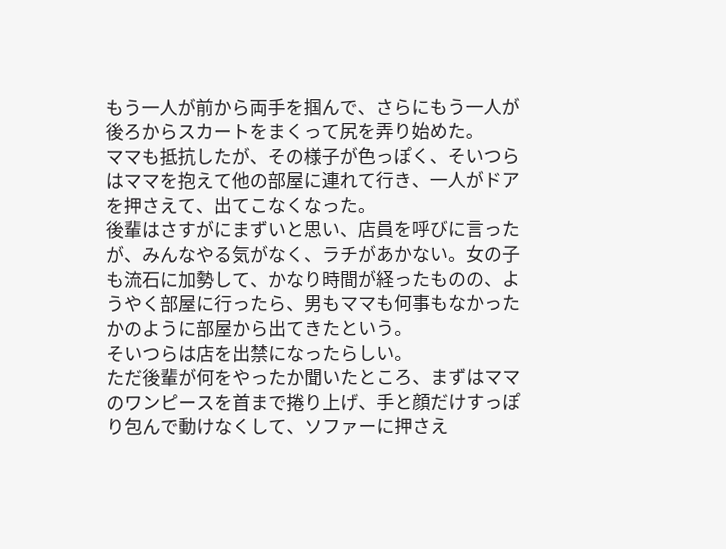もう一人が前から両手を掴んで、さらにもう一人が後ろからスカートをまくって尻を弄り始めた。
ママも抵抗したが、その様子が色っぽく、そいつらはママを抱えて他の部屋に連れて行き、一人がドアを押さえて、出てこなくなった。
後輩はさすがにまずいと思い、店員を呼びに言ったが、みんなやる気がなく、ラチがあかない。女の子も流石に加勢して、かなり時間が経ったものの、ようやく部屋に行ったら、男もママも何事もなかったかのように部屋から出てきたという。
そいつらは店を出禁になったらしい。
ただ後輩が何をやったか聞いたところ、まずはママのワンピースを首まで捲り上げ、手と顔だけすっぽり包んで動けなくして、ソファーに押さえ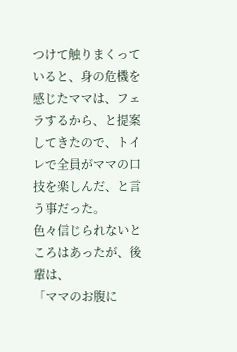つけて触りまくっていると、身の危機を感じたママは、フェラするから、と提案してきたので、トイレで全員がママの口技を楽しんだ、と言う事だった。
色々信じられないところはあったが、後輩は、
「ママのお腹に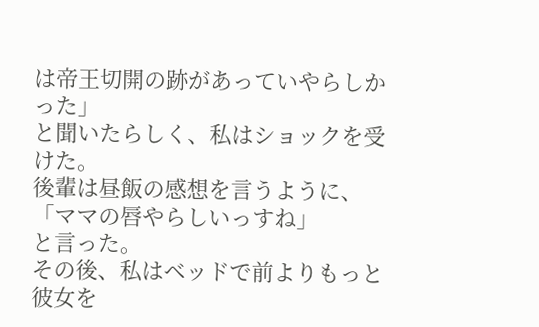は帝王切開の跡があっていやらしかった」
と聞いたらしく、私はショックを受けた。
後輩は昼飯の感想を言うように、
「ママの唇やらしいっすね」
と言った。
その後、私はベッドで前よりもっと彼女を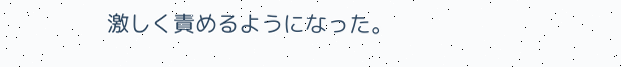激しく責めるようになった。